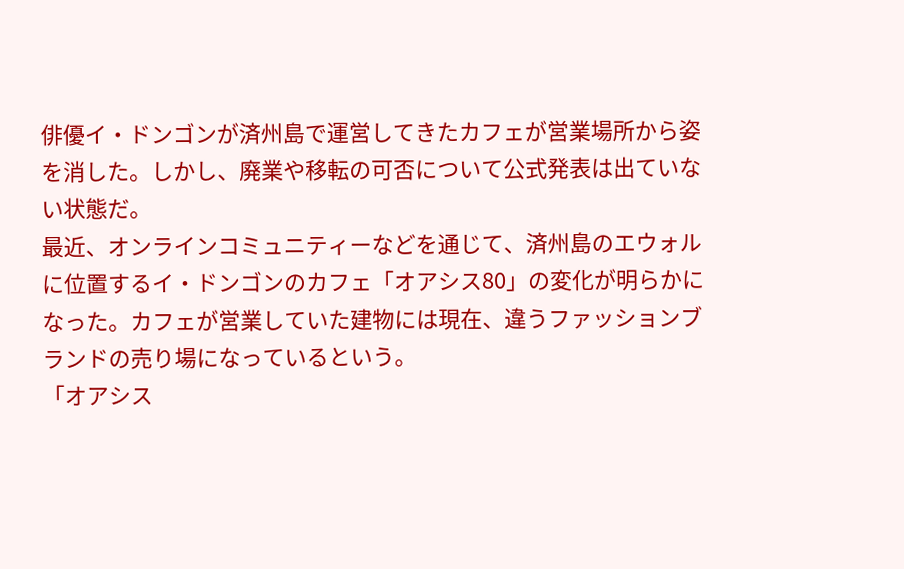俳優イ・ドンゴンが済州島で運営してきたカフェが営業場所から姿を消した。しかし、廃業や移転の可否について公式発表は出ていない状態だ。
最近、オンラインコミュニティーなどを通じて、済州島のエウォルに位置するイ・ドンゴンのカフェ「オアシス80」の変化が明らかになった。カフェが営業していた建物には現在、違うファッションブランドの売り場になっているという。
「オアシス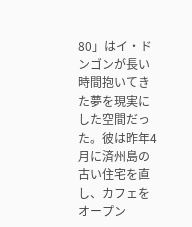80」はイ・ドンゴンが長い時間抱いてきた夢を現実にした空間だった。彼は昨年4月に済州島の古い住宅を直し、カフェをオープン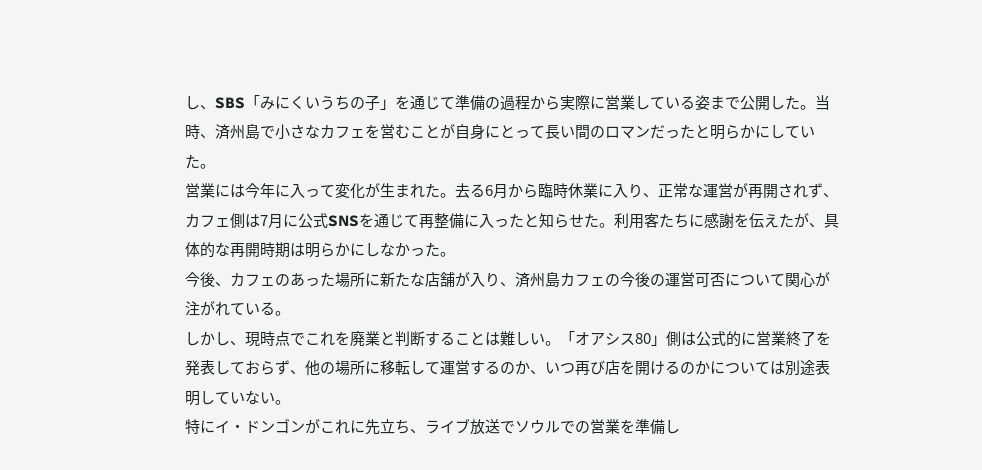し、SBS「みにくいうちの子」を通じて準備の過程から実際に営業している姿まで公開した。当時、済州島で小さなカフェを営むことが自身にとって長い間のロマンだったと明らかにしていた。
営業には今年に入って変化が生まれた。去る6月から臨時休業に入り、正常な運営が再開されず、カフェ側は7月に公式SNSを通じて再整備に入ったと知らせた。利用客たちに感謝を伝えたが、具体的な再開時期は明らかにしなかった。
今後、カフェのあった場所に新たな店舗が入り、済州島カフェの今後の運営可否について関心が注がれている。
しかし、現時点でこれを廃業と判断することは難しい。「オアシス80」側は公式的に営業終了を発表しておらず、他の場所に移転して運営するのか、いつ再び店を開けるのかについては別途表明していない。
特にイ・ドンゴンがこれに先立ち、ライブ放送でソウルでの営業を準備し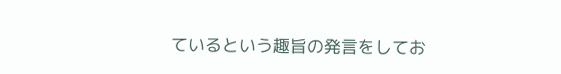ているという趣旨の発言をしてお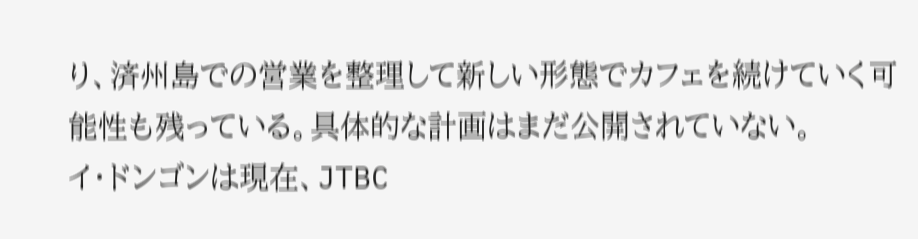り、済州島での営業を整理して新しい形態でカフェを続けていく可能性も残っている。具体的な計画はまだ公開されていない。
イ・ドンゴンは現在、JTBC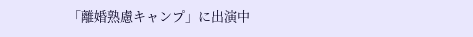「離婚熟慮キャンプ」に出演中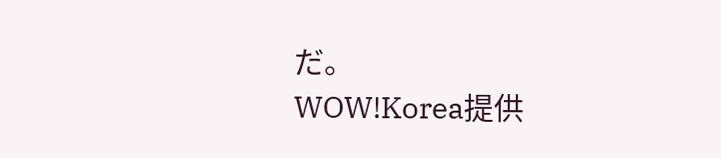だ。
WOW!Korea提供